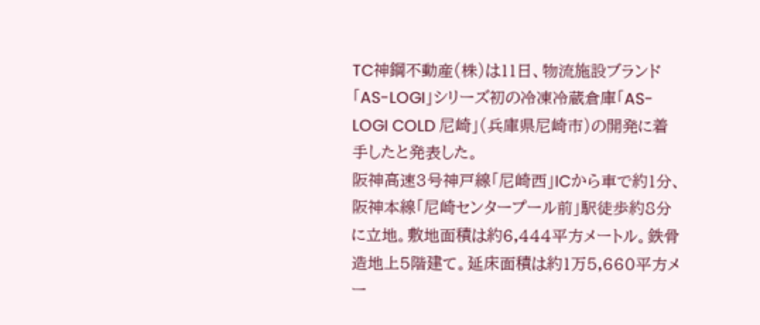TC神鋼不動産(株)は11日、物流施設ブランド「AS-LOGI」シリーズ初の冷凍冷蔵倉庫「AS-LOGI COLD 尼崎」(兵庫県尼崎市)の開発に着手したと発表した。
阪神高速3号神戸線「尼崎西」ICから車で約1分、阪神本線「尼崎センタープール前」駅徒歩約8分に立地。敷地面積は約6,444平方メートル。鉄骨造地上5階建て。延床面積は約1万5,660平方メー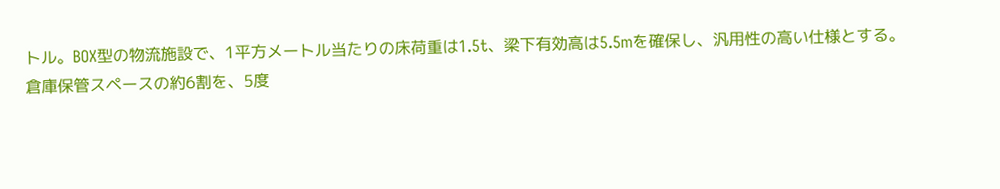トル。BOX型の物流施設で、1平方メートル当たりの床荷重は1.5t、梁下有効高は5.5mを確保し、汎用性の高い仕様とする。
倉庫保管スペースの約6割を、5度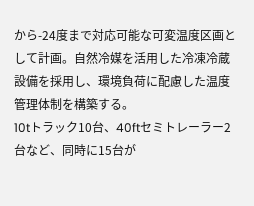から-24度まで対応可能な可変温度区画として計画。自然冷媒を活用した冷凍冷蔵設備を採用し、環境負荷に配慮した温度管理体制を構築する。
10tトラック10台、40ftセミトレーラー2台など、同時に15台が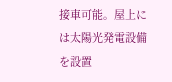接車可能。屋上には太陽光発電設備を設置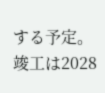する予定。竣工は2028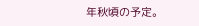年秋頃の予定。